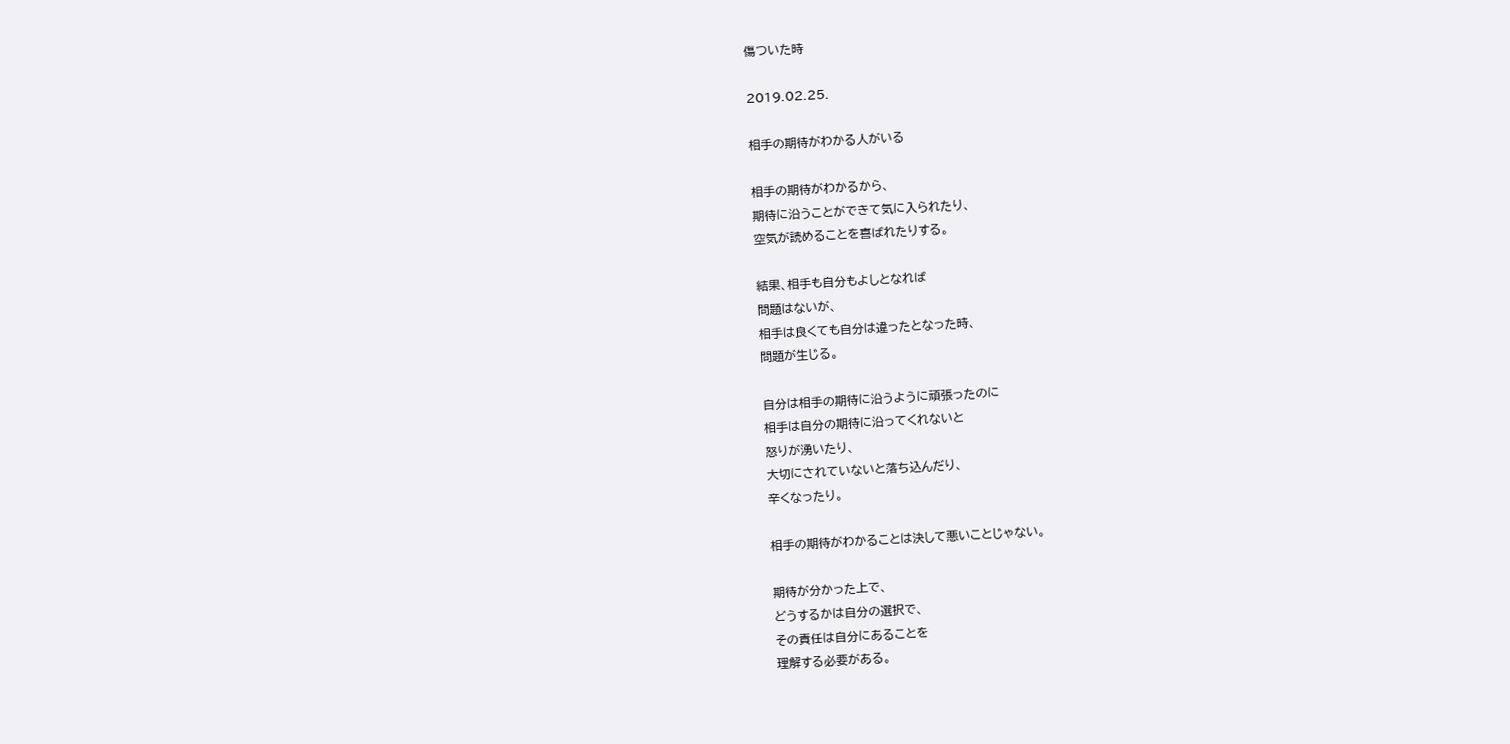傷ついた時

2019.02.25.

相手の期待がわかる人がいる

相手の期待がわかるから、
期待に沿うことができて気に入られたり、
空気が読めることを喜ばれたりする。

結果、相手も自分もよしとなれば
問題はないが、
相手は良くても自分は違ったとなった時、
問題が生じる。

自分は相手の期待に沿うように頑張ったのに
相手は自分の期待に沿ってくれないと
怒りが湧いたり、
大切にされていないと落ち込んだり、
辛くなったり。

相手の期待がわかることは決して悪いことじゃない。

期待が分かった上で、
どうするかは自分の選択で、
その責任は自分にあることを
理解する必要がある。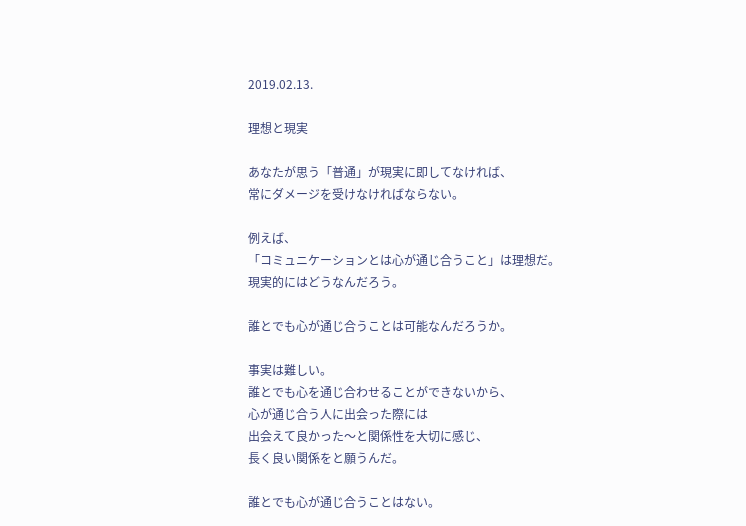2019.02.13.

理想と現実

あなたが思う「普通」が現実に即してなければ、
常にダメージを受けなければならない。

例えば、
「コミュニケーションとは心が通じ合うこと」は理想だ。
現実的にはどうなんだろう。

誰とでも心が通じ合うことは可能なんだろうか。

事実は難しい。
誰とでも心を通じ合わせることができないから、
心が通じ合う人に出会った際には
出会えて良かった〜と関係性を大切に感じ、
長く良い関係をと願うんだ。

誰とでも心が通じ合うことはない。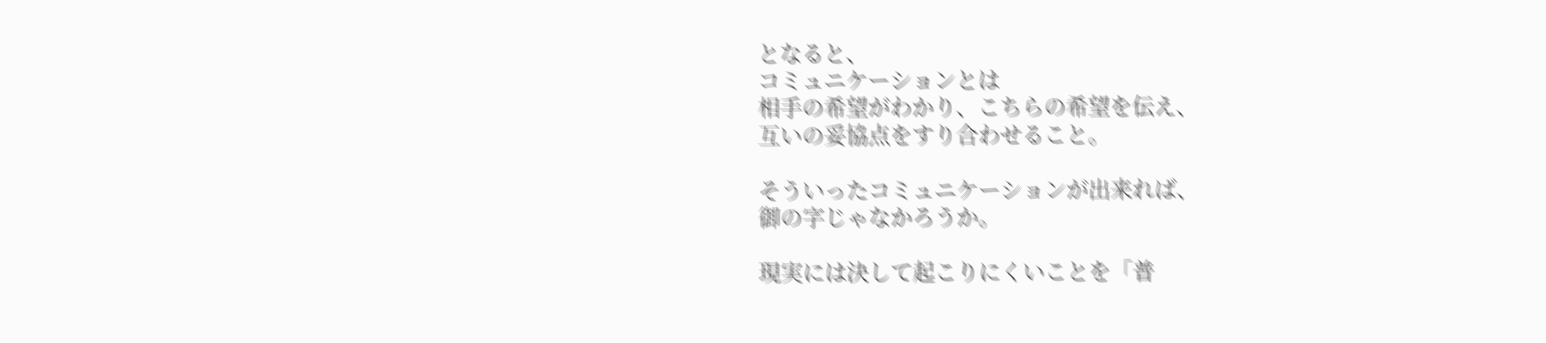となると、
コミュニケーションとは
相手の希望がわかり、こちらの希望を伝え、
互いの妥協点をすり合わせること。

そういったコミュニケーションが出来れば、
御の字じゃなかろうか。

現実には決して起こりにくいことを「普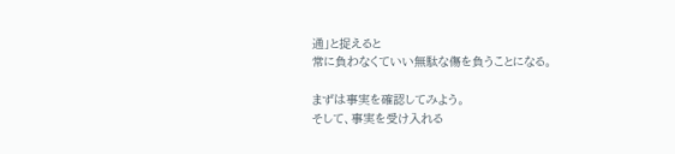通」と捉えると
常に負わなくていい無駄な傷を負うことになる。

まずは事実を確認してみよう。
そして、事実を受け入れる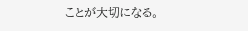ことが大切になる。